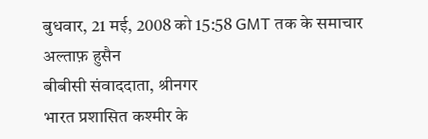बुधवार, 21 मई, 2008 को 15:58 GMT तक के समाचार
अल्ताफ़ हुसैन
बीबीसी संवाददाता, श्रीनगर
भारत प्रशासित कश्मीर के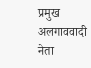प्रमुख अलगाववादी नेता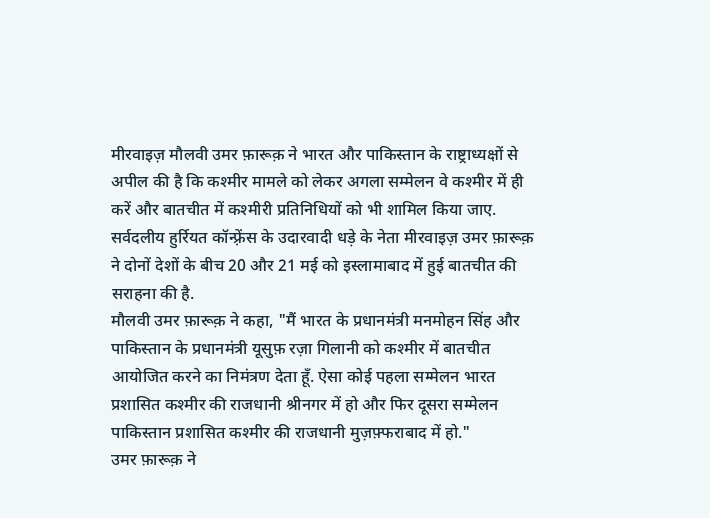मीरवाइज़ मौलवी उमर फ़ारूक़ ने भारत और पाकिस्तान के राष्ट्राध्यक्षों से अपील की है कि कश्मीर मामले को लेकर अगला सम्मेलन वे कश्मीर में ही करें और बातचीत में कश्मीरी प्रतिनिधियों को भी शामिल किया जाए.
सर्वदलीय हुर्रियत कॉन्फ़्रेंस के उदारवादी धड़े के नेता मीरवाइज़ उमर फ़ारूक़ ने दोनों देशों के बीच 20 और 21 मई को इस्लामाबाद में हुई बातचीत की सराहना की है.
मौलवी उमर फ़ारूक़ ने कहा, "मैं भारत के प्रधानमंत्री मनमोहन सिंह और पाकिस्तान के प्रधानमंत्री यूसुफ़ रज़ा गिलानी को कश्मीर में बातचीत आयोजित करने का निमंत्रण देता हूँ. ऐसा कोई पहला सम्मेलन भारत प्रशासित कश्मीर की राजधानी श्रीनगर में हो और फिर दूसरा सम्मेलन पाकिस्तान प्रशासित कश्मीर की राजधानी मुज़फ़्फराबाद में हो."
उमर फ़ारूक़ ने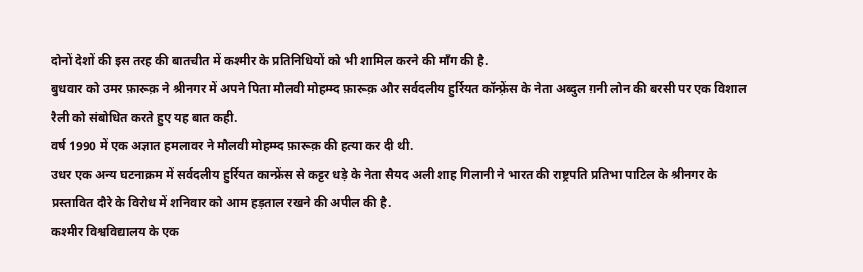दोनों देशों की इस तरह की बातचीत में कश्मीर के प्रतिनिधियों को भी शामिल करने की माँग की है.
बुधवार को उमर फ़ारूक़ ने श्रीनगर में अपने पिता मौलवी मोहम्म्द फ़ारूक़ और सर्वदलीय हुर्रियत कॉन्फ़्रेंस के नेता अब्दुल ग़नी लोन की बरसी पर एक विशाल रैली को संबोधित करते हुए यह बात कही.
वर्ष 1990 में एक अज्ञात हमलावर ने मौलवी मोहम्म्द फ़ारूक़ की हत्या कर दी थी.
उधर एक अन्य घटनाक्रम में सर्वदलीय हुर्रियत कान्फ्रेंस से कट्टर धड़े के नेता सैयद अली शाह गिलानी ने भारत की राष्ट्रपति प्रतिभा पाटिल के श्रीनगर के प्रस्तावित दौरे के विरोध में शनिवार को आम हड़ताल रखने की अपील की है.
कश्मीर विश्वविद्यालय के एक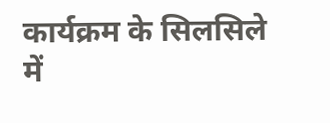कार्यक्रम के सिलसिले में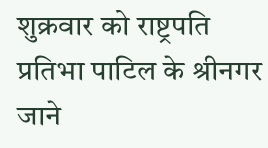शुक्रवार को राष्ट्रपति प्रतिभा पाटिल के श्रीनगर जाने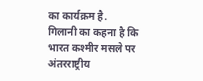का कार्यक्रम है.
गिलानी का कहना है कि भारत कश्मीर मसले पर अंतरराष्ट्रीय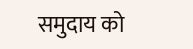समुदाय को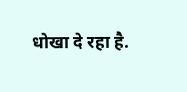धोखा दे रहा है.